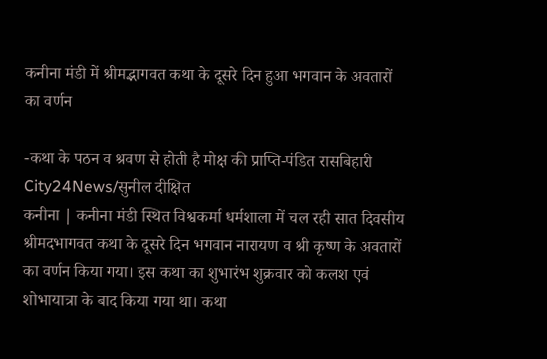कनीना मंडी में श्रीमद्भागवत कथा के दूसरे दिन हुआ भगवान के अवतारों का वर्णन

-कथा के पठन व श्रवण से होती है मोक्ष की प्राप्ति-पंडित रासबिहारी
City24News/सुनील दीक्षित
कनीना | कनीना मंडी स्थित विश्वकर्मा धर्मशाला में चल रही सात दिवसीय श्रीमदभागवत कथा के दूसरे दिन भगवान नारायण व श्री कृष्ण के अवतारों का वर्णन किया गया। इस कथा का शुभारंभ शुक्रवार को कलश एवं शोभायात्रा के बाद किया गया था। कथा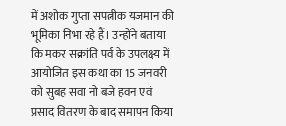में अशोक गुप्ता सपत्नीक यजमान की भूमिका निभा रहे हैं। उन्होंने बताया कि मकर सक्रांति पर्व के उपलक्ष्य में आयोजित इस कथा का 15 जनवरी को सुबह सवा नो बजे हवन एवं प्रसाद वितरण के बाद समापन किया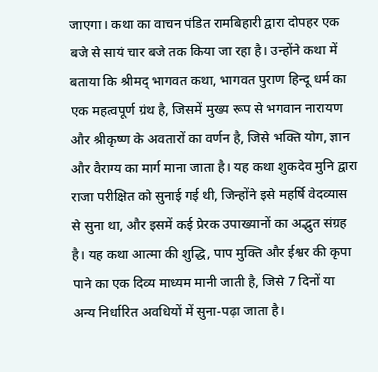जाएगा। कथा का वाचन पंडित रामबिहारी द्वारा दोपहर एक बजे से सायं चार बजे तक किया जा रहा है। उन्होंने कथा में बताया कि श्रीमद् भागवत कथा, भागवत पुराण हिन्दू धर्म का एक महत्वपूर्ण ग्रंथ है, जिसमें मुख्य रूप से भगवान नारायण और श्रीकृष्ण के अवतारों का वर्णन है, जिसे भक्ति योग, ज्ञान और वैराग्य का मार्ग माना जाता है। यह कथा शुकदेव मुनि द्वारा राजा परीक्षित को सुनाई गई थी, जिन्होंने इसे महर्षि वेदव्यास से सुना था, और इसमें कई प्रेरक उपाख्यानों का अद्भुत संग्रह है। यह कथा आत्मा की शुद्धि, पाप मुक्ति और ईश्वर की कृपा पाने का एक दिव्य माध्यम मानी जाती है, जिसे 7 दिनों या अन्य निर्धारित अवधियों में सुना-पढ़ा जाता है।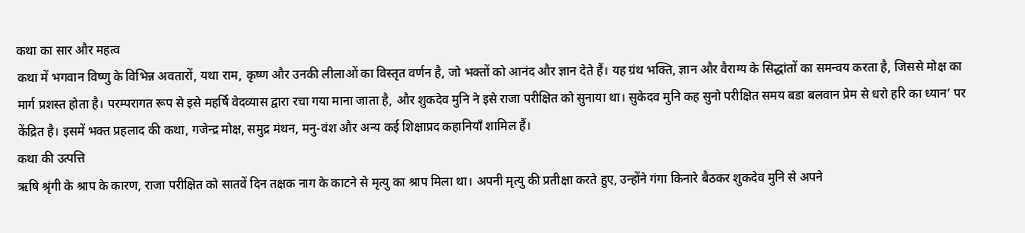कथा का सार और महत्व
कथा में भगवान विष्णु के विभिन्न अवतारों, यथा राम, कृष्ण और उनकी लीलाओं का विस्तृत वर्णन है, जो भक्तों को आनंद और ज्ञान देते हैं। यह ग्रंथ भक्ति, ज्ञान और वैराग्य के सिद्धांतों का समन्वय करता है, जिससे मोक्ष का मार्ग प्रशस्त होता है। परम्परागत रूप से इसे महर्षि वेदव्यास द्वारा रचा गया माना जाता है, और शुकदेव मुनि ने इसे राजा परीक्षित को सुनाया था। सुकेदव मुनि कह सुनो परीक्षित समय बडा बलवान प्रेम से धरो हरि का ध्यान’ पर केंद्रित है। इसमें भक्त प्रहलाद की कथा, गजेन्द्र मोक्ष, समुद्र मंथन, मनु-वंश और अन्य कई शिक्षाप्रद कहानियाँ शामिल हैं।
कथा की उत्पत्ति
ऋषि श्रृंगी के श्राप के कारण, राजा परीक्षित को सातवें दिन तक्षक नाग के काटने से मृत्यु का श्राप मिला था। अपनी मृत्यु की प्रतीक्षा करते हुए, उन्होंने गंगा किनारे बैठकर शुकदेव मुनि से अपने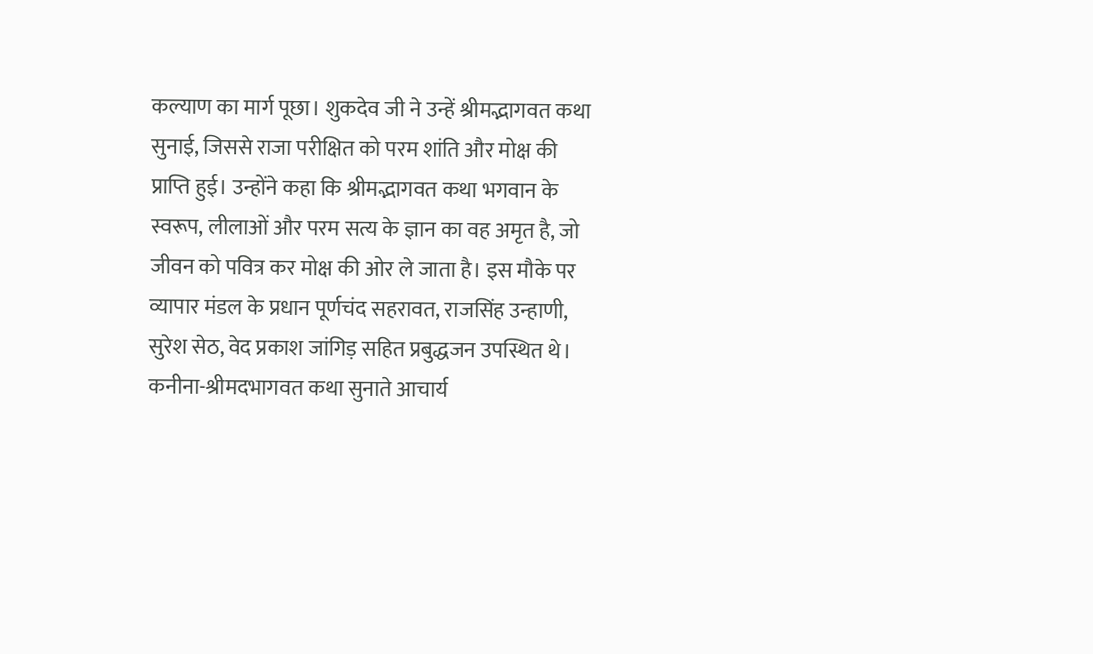कल्याण का मार्ग पूछा। शुकदेव जी ने उन्हें श्रीमद्भागवत कथा सुनाई, जिससे राजा परीक्षित को परम शांति और मोक्ष की प्राप्ति हुई। उन्होंने कहा कि श्रीमद्भागवत कथा भगवान के स्वरूप, लीलाओं और परम सत्य के ज्ञान का वह अमृत है, जो जीवन को पवित्र कर मोक्ष की ओर ले जाता है। इस मौके पर व्यापार मंडल के प्रधान पूर्णचंद सहरावत, राजसिंह उन्हाणी, सुरेश सेठ, वेद प्रकाश जांगिड़ सहित प्रबुद्धजन उपस्थित थे।
कनीना-श्रीमदभागवत कथा सुनाते आचार्य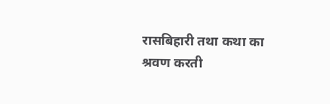रासबिहारी तथा कथा का श्रवण करती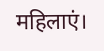महिलाएं।